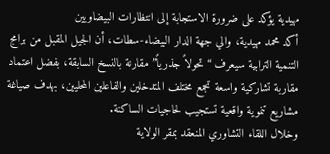مهيدية يؤكد على ضرورة الاستجابة إلى انتظارات البيضاويين
أكد محمد مهيدية، والي جهة الدار البيضاء-سطات، أن الجيل المقبل من برامج التنمية الترابية سيعرف “تحولاً جذرياً” مقارنة بالنسخ السابقة، بفضل اعتماد مقاربة تشاركية واسعة تجمع مختلف المتدخلين والفاعلين المحليين، بهدف صياغة مشاريع تنموية واقعية تستجيب لحاجيات الساكنة.
وخلال اللقاء التشاوري المنعقد بمقر الولاية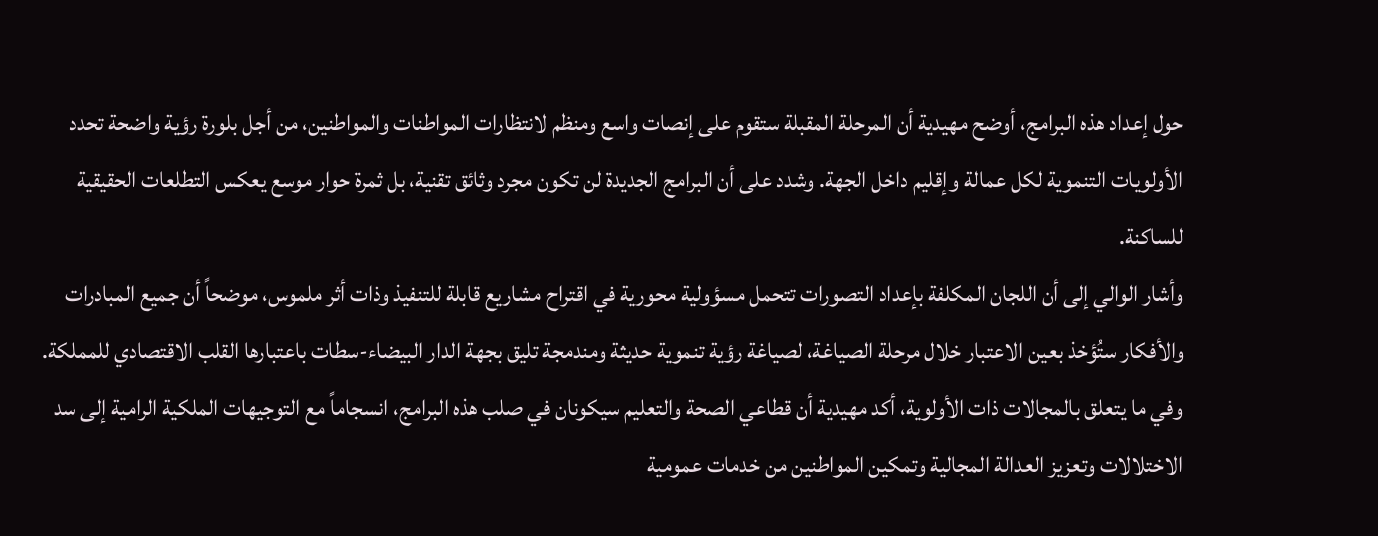حول إعداد هذه البرامج، أوضح مهيدية أن المرحلة المقبلة ستقوم على إنصات واسع ومنظم لانتظارات المواطنات والمواطنين، من أجل بلورة رؤية واضحة تحدد الأولويات التنموية لكل عمالة وإقليم داخل الجهة. وشدد على أن البرامج الجديدة لن تكون مجرد وثائق تقنية، بل ثمرة حوار موسع يعكس التطلعات الحقيقية للساكنة.
وأشار الوالي إلى أن اللجان المكلفة بإعداد التصورات تتحمل مسؤولية محورية في اقتراح مشاريع قابلة للتنفيذ وذات أثر ملموس، موضحاً أن جميع المبادرات والأفكار ستُؤخذ بعين الاعتبار خلال مرحلة الصياغة، لصياغة رؤية تنموية حديثة ومندمجة تليق بجهة الدار البيضاء-سطات باعتبارها القلب الاقتصادي للمملكة.
وفي ما يتعلق بالمجالات ذات الأولوية، أكد مهيدية أن قطاعي الصحة والتعليم سيكونان في صلب هذه البرامج، انسجاماً مع التوجيهات الملكية الرامية إلى سد الاختلالات وتعزيز العدالة المجالية وتمكين المواطنين من خدمات عمومية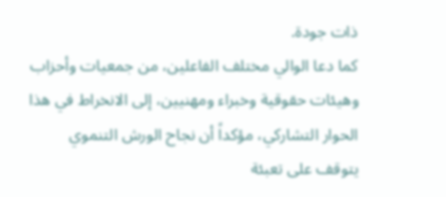ذات جودة.
كما دعا الوالي مختلف الفاعلين، من جمعيات وأحزاب وهيئات حقوقية وخبراء ومهنيين، إلى الانخراط في هذا الحوار التشاركي، مؤكداً أن نجاح الورش التنموي يتوقف على تعبئة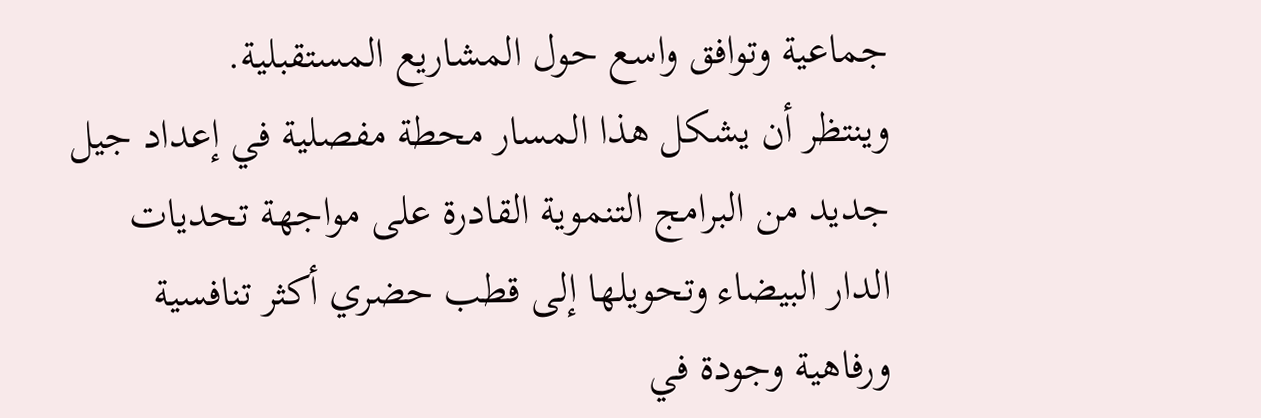جماعية وتوافق واسع حول المشاريع المستقبلية.
وينتظر أن يشكل هذا المسار محطة مفصلية في إعداد جيل جديد من البرامج التنموية القادرة على مواجهة تحديات الدار البيضاء وتحويلها إلى قطب حضري أكثر تنافسية ورفاهية وجودة في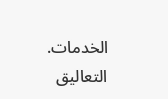الخدمات.
التعاليق